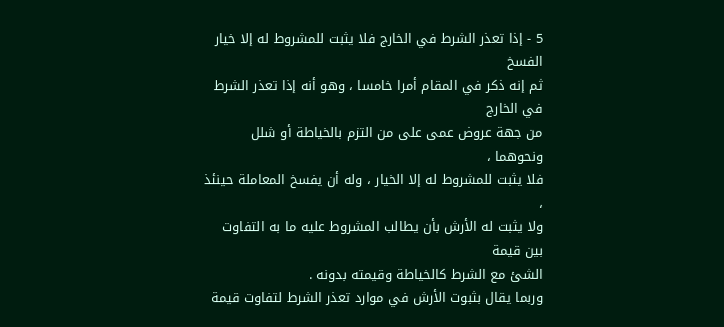5 - إذا تعذر الشرط في الخارج فلا يثبت للمشروط له إلا خيار الفسخ
ثم إنه ذكر في المقام أمرا خامسا ، وهو أنه إذا تعذر الشرط في الخارج
من جهة عروض عمى على من التزم بالخياطة أو شلل ونحوهما ،
فلا يثبت للمشروط له إلا الخيار ، وله أن يفسخ المعاملة حينئذ ،
ولا يثبت له الأرش بأن يطالب المشروط عليه ما به التفاوت بين قيمة
الشئ مع الشرط كالخياطة وقيمته بدونه .
وربما يقال بثبوت الأرش في موارد تعذر الشرط لتفاوت قيمة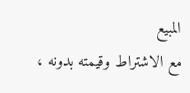المبيع
مع الاشتراط وقيمته بدونه ،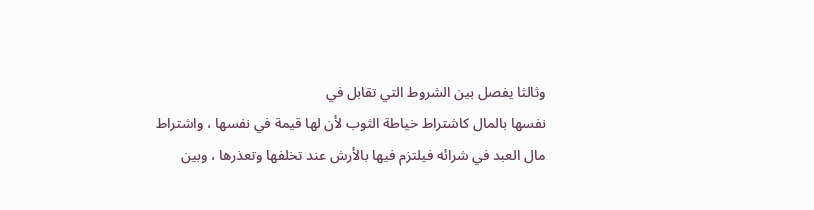وثالثا يفصل بين الشروط التي تقابل في
نفسها بالمال كاشتراط خياطة الثوب لأن لها قيمة في نفسها ، واشتراط
مال العبد في شرائه فيلتزم فيها بالأرش عند تخلفها وتعذرها ، وبين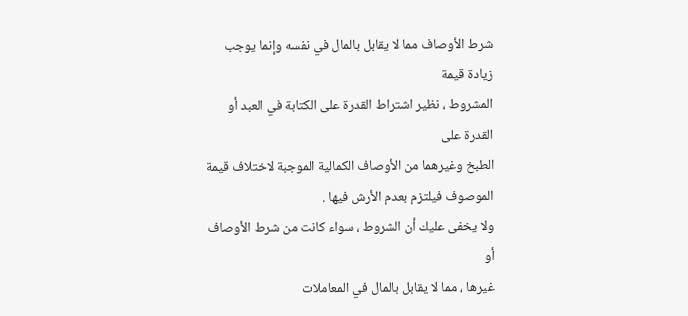شرط الأوصاف مما لا يقابل بالمال في نفسه وإنما يوجب زيادة قيمة
المشروط ، نظير اشتراط القدرة على الكتابة في العبد أو القدرة على
الطبخ وغيرهما من الأوصاف الكمالية الموجبة لاختلاف قيمة
الموصوف فيلتزم بعدم الأرش فيها .
ولا يخفى عليك أن الشروط ، سواء كانت من شرط الأوصاف أو
غيرها ، مما لا يقابل بالمال في المعاملات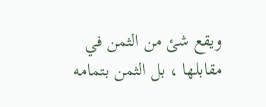ويقع شئ من الثمن في
مقابلها ، بل الثمن بتمامه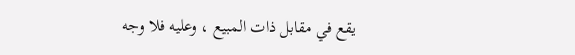يقع في مقابل ذات المبيع ، وعليه فلا وجه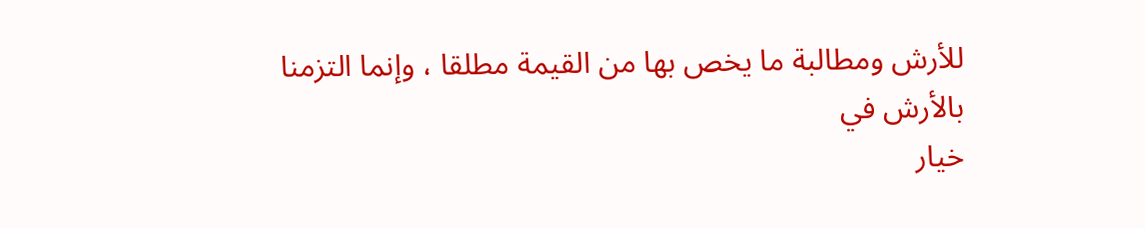للأرش ومطالبة ما يخص بها من القيمة مطلقا ، وإنما التزمنا بالأرش في
خيار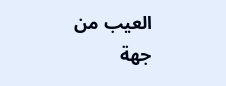العيب من جهة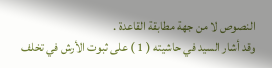النصوص لا من جهة مطابقة القاعدة .
وقد أشار السيد في حاشيته ( 1 ) على ثبوت الأرش في تخلف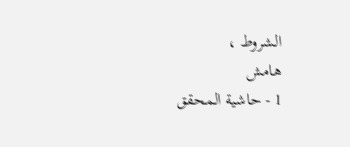الشروط ،
هامش
1 - حاشية المحقق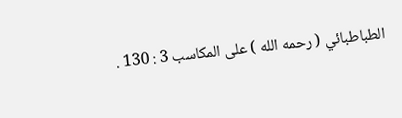الطباطبائي ( رحمه الله ) على المكاسب 3 : 130 .